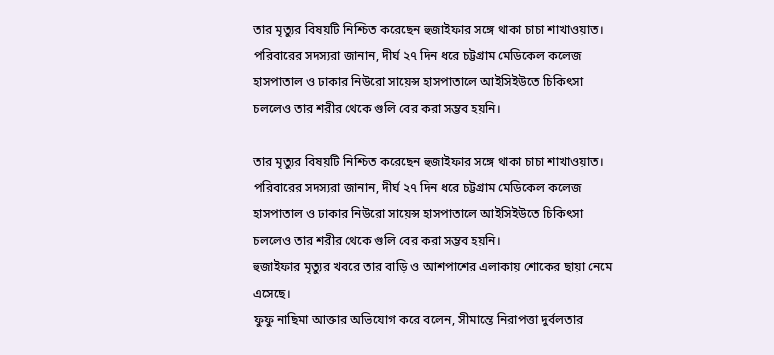তার মৃত্যুর বিষয়টি নিশ্চিত করেছেন হুজাইফার সঙ্গে থাকা চাচা শাখাওয়াত।
পরিবারের সদস্যরা জানান, দীর্ঘ ২৭ দিন ধরে চট্টগ্রাম মেডিকেল কলেজ হাসপাতাল ও ঢাকার নিউরো সায়েন্স হাসপাতালে আইসিইউতে চিকিৎসা চললেও তার শরীর থেকে গুলি বের করা সম্ভব হয়নি।

তার মৃত্যুর বিষয়টি নিশ্চিত করেছেন হুজাইফার সঙ্গে থাকা চাচা শাখাওয়াত।
পরিবারের সদস্যরা জানান, দীর্ঘ ২৭ দিন ধরে চট্টগ্রাম মেডিকেল কলেজ হাসপাতাল ও ঢাকার নিউরো সায়েন্স হাসপাতালে আইসিইউতে চিকিৎসা চললেও তার শরীর থেকে গুলি বের করা সম্ভব হয়নি।
হুজাইফার মৃত্যুর খবরে তার বাড়ি ও আশপাশের এলাকায় শোকের ছায়া নেমে এসেছে।
ফুফু নাছিমা আক্তার অভিযোগ করে বলেন, সীমান্তে নিরাপত্তা দুর্বলতার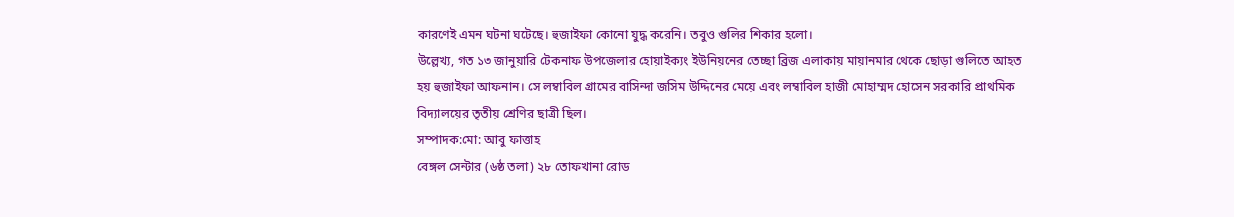কারণেই এমন ঘটনা ঘটেছে। হুজাইফা কোনো যুদ্ধ করেনি। তবুও গুলির শিকার হলো।
উল্লেখ্য, গত ১৩ জানুয়ারি টেকনাফ উপজেলার হোয়াইক্যং ইউনিয়নের তেচ্ছা ব্রিজ এলাকায় মায়ানমার থেকে ছোড়া গুলিতে আহত হয় হুজাইফা আফনান। সে লম্বাবিল গ্রামের বাসিন্দা জসিম উদ্দিনের মেয়ে এবং লম্বাবিল হাজী মোহাম্মদ হোসেন সরকারি প্রাথমিক বিদ্যালয়ের তৃতীয় শ্রেণির ছাত্রী ছিল।
সম্পাদক:মো: আবু ফাত্তাহ
বেঙ্গল সেন্টার (৬ষ্ঠ তলা) ২৮ তোফখানা রোড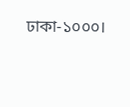ঢাকা-১০০০।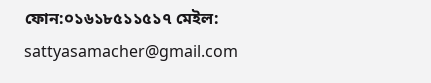ফোন:০১৬১৮৫১১৫১৭ মেইল: sattyasamacher@gmail.com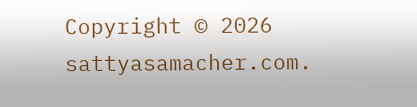Copyright © 2026 sattyasamacher.com.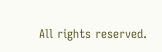All rights reserved.